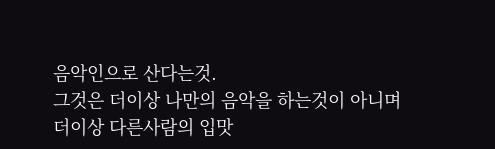음악인으로 산다는것.
그것은 더이상 나만의 음악을 하는것이 아니며
더이상 다른사람의 입맛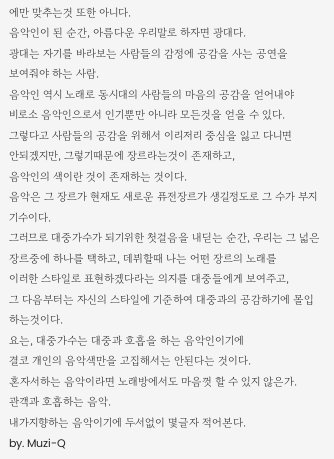에만 맞추는것 또한 아니다.
음악인이 된 순간, 아름다운 우리말로 하자면 광대다.
광대는 자기를 바라보는 사람들의 감정에 공감을 사는 공연을
보여줘야 하는 사람.
음악인 역시 노래로 동시대의 사람들의 마음의 공감을 얻어내야
비로소 음악인으로서 인기뿐만 아니라 모든것을 얻을 수 있다.
그렇다고 사람들의 공감을 위해서 이리저리 중심을 잃고 다니면
안되겠지만, 그렇기때문에 장르라는것이 존재하고,
음악인의 색이란 것이 존재하는 것이다.
음악은 그 장르가 현재도 새로운 퓨전장르가 생길정도로 그 수가 부지기수이다.
그러므로 대중가수가 되기위한 첫걸음을 내딛는 순간, 우리는 그 넓은 장르중에 하나를 택하고, 데뷔할때 나는 어떤 장르의 노래를
이러한 스타일로 표현하겠다라는 의지를 대중들에게 보여주고,
그 다음부터는 자신의 스타일에 기준하여 대중과의 공감하기에 몰입하는것이다.
요는, 대중가수는 대중과 호흡을 하는 음악인이기에
결코 개인의 음악색만을 고집해서는 안된다는 것이다.
혼자서하는 음악이라면 노래방에서도 마음껏 할 수 있지 않은가.
관객과 호흡하는 음악.
내가지향하는 음악이기에 두서없이 몇글자 적어본다.
by. Muzi-Q